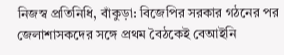নিজস্ব প্রতিনিধি, বাঁকুড়া: বিজেপির সরকার গঠনের পর জেলাশাসকদের সঙ্গে প্রথম বৈঠকেই বেআইনি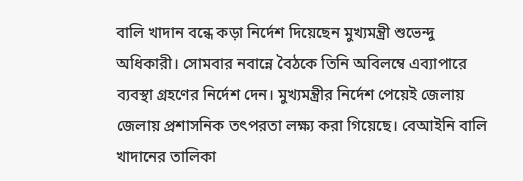বালি খাদান বন্ধে কড়া নির্দেশ দিয়েছেন মুখ্যমন্ত্রী শুভেন্দু অধিকারী। সোমবার নবান্নে বৈঠকে তিনি অবিলম্বে এব্যাপারে ব্যবস্থা গ্রহণের নির্দেশ দেন। মুখ্যমন্ত্রীর নির্দেশ পেয়েই জেলায় জেলায় প্রশাসনিক তৎপরতা লক্ষ্য করা গিয়েছে। বেআইনি বালি খাদানের তালিকা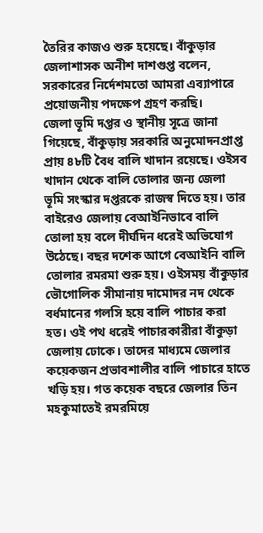তৈরির কাজও শুরু হয়েছে। বাঁকুড়ার জেলাশাসক অনীশ দাশগুপ্ত বলেন, সরকারের নির্দেশমতো আমরা এব্যাপারে প্রয়োজনীয় পদক্ষেপ গ্রহণ করছি।
জেলা ভূমি দপ্তর ও স্থানীয় সূত্রে জানা গিয়েছে, বাঁকুড়ায় সরকারি অনুমোদনপ্রাপ্ত প্রায় ৪৮টি বৈধ বালি খাদান রয়েছে। ওইসব খাদান থেকে বালি তোলার জন্য জেলা ভূমি সংস্কার দপ্তরকে রাজস্ব দিতে হয়। তার বাইরেও জেলায় বেআইনিভাবে বালি তোলা হয় বলে দীর্ঘদিন ধরেই অভিযোগ উঠেছে। বছর দশেক আগে বেআইনি বালি তোলার রমরমা শুরু হয়। ওইসময় বাঁকুড়ার ভৌগোলিক সীমানায় দামোদর নদ থেকে বর্ধমানের গলসি হয়ে বালি পাচার করা হত। ওই পথ ধরেই পাচারকারীরা বাঁকুড়া জেলায় ঢোকে। তাদের মাধ্যমে জেলার কয়েকজন প্রভাবশালীর বালি পাচারে হাতে খড়ি হয়। গত কয়েক বছরে জেলার তিন মহকুমাতেই রমরমিয়ে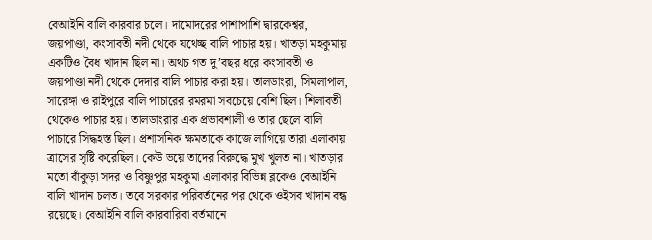বেআইনি বালি কারবার চলে। দামোদরের পাশাপাশি দ্বারকেশ্বর, জয়পাণ্ডা, কংসাবতী নদী থেকে যথেচ্ছ বালি পাচার হয়। খাতড়া মহকুমায় একটিও বৈধ খাদান ছিল না। অথচ গত দু’বছর ধরে কংসাবতী ও জয়পাণ্ডা নদী থেকে দেদার বালি পাচার করা হয়। তালডাংরা, সিমলাপাল, সারেঙ্গা ও রাইপুরে বালি পাচারের রমরমা সবচেয়ে বেশি ছিল। শিলাবতী থেকেও পাচার হয়। তালডাংরার এক প্রভাবশালী ও তার ছেলে বালি পাচারে সিদ্ধহস্ত ছিল। প্রশাসনিক ক্ষমতাকে কাজে লাগিয়ে তারা এলাকায় ত্রাসের সৃষ্টি করেছিল। কেউ ভয়ে তাদের বিরুদ্ধে মুখ খুলত না। খাতড়ার মতো বাঁকুড়া সদর ও বিষ্ণুপুর মহকুমা এলাকার বিভিন্ন ব্লকেও বেআইনি বালি খাদান চলত। তবে সরকার পরিবর্তনের পর থেকে ওইসব খাদান বন্ধ রয়েছে। বেআইনি বালি কারবারিবা বর্তমানে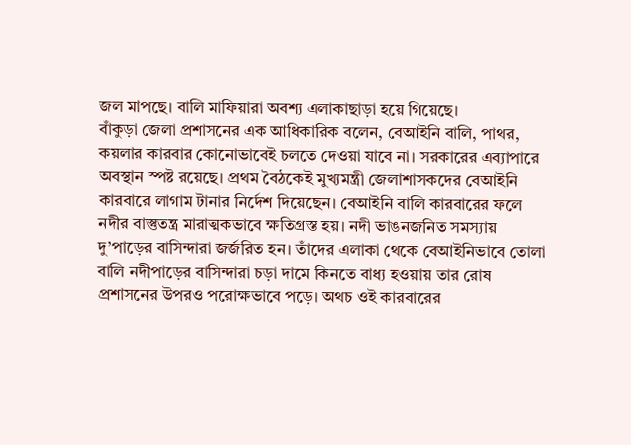জল মাপছে। বালি মাফিয়ারা অবশ্য এলাকাছাড়া হয়ে গিয়েছে।
বাঁকুড়া জেলা প্রশাসনের এক আধিকারিক বলেন, বেআইনি বালি, পাথর, কয়লার কারবার কোনোভাবেই চলতে দেওয়া যাবে না। সরকারের এব্যাপারে অবস্থান স্পষ্ট রয়েছে। প্রথম বৈঠকেই মুখ্যমন্ত্রী জেলাশাসকদের বেআইনি কারবারে লাগাম টানার নির্দেশ দিয়েছেন। বেআইনি বালি কারবারের ফলে নদীর বাস্তুতন্ত্র মারাত্মকভাবে ক্ষতিগ্রস্ত হয়। নদী ভাঙনজনিত সমস্যায় দু’পাড়ের বাসিন্দারা জর্জরিত হন। তাঁদের এলাকা থেকে বেআইনিভাবে তোলা বালি নদীপাড়ের বাসিন্দারা চড়া দামে কিনতে বাধ্য হওয়ায় তার রোষ প্রশাসনের উপরও পরোক্ষভাবে পড়ে। অথচ ওই কারবারের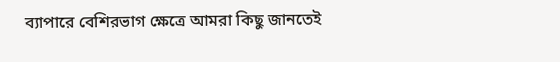ব্যাপারে বেশিরভাগ ক্ষেত্রে আমরা কিছু জানতেই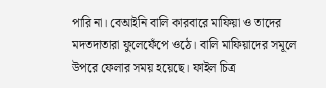পারি না। বেআইনি বালি কারবারে মাফিয়া ও তাদের মদতদাতারা ফুলেফেঁপে ওঠে। বালি মাফিয়াদের সমূলে উপরে ফেলার সময় হয়েছে। ফাইল চিত্র